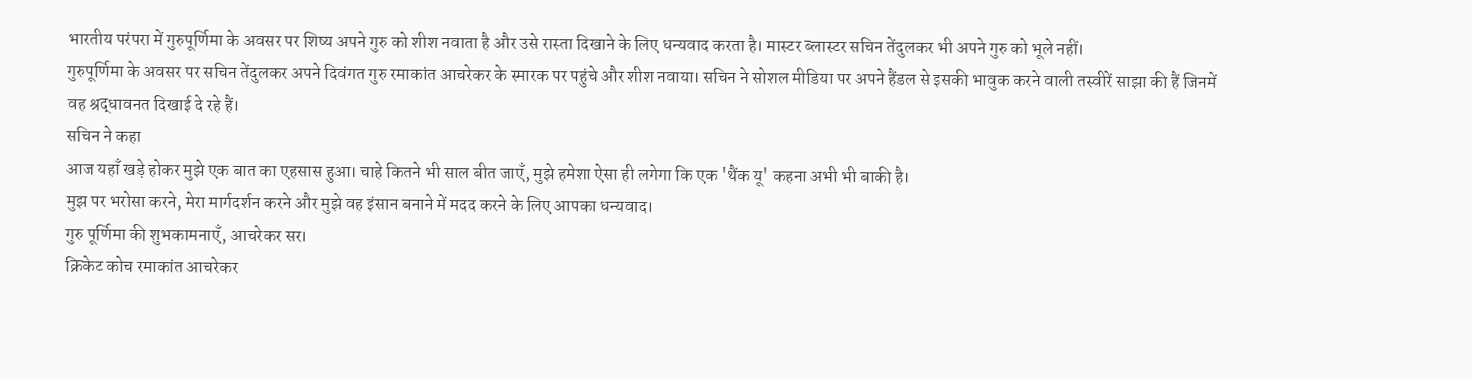भारतीय परंपरा में गुरुपूर्णिमा के अवसर पर शिष्य अपने गुरु को शीश नवाता है और उसे रास्ता दिखाने के लिए धन्यवाद करता है। मास्टर ब्लास्टर सचिन तेंदुलकर भी अपने गुरु को भूले नहीं।
गुरुपूर्णिमा के अवसर पर सचिन तेंदुलकर अपने दिवंगत गुरु रमाकांत आचरेकर के स्मारक पर पहुंचे और शीश नवाया। सचिन ने सोशल मीडिया पर अपने हैंडल से इसकी भावुक करने वाली तस्वीरें साझा की हैं जिनमें वह श्रद्धावनत दिखाई दे रहे हैं।
सचिन ने कहा
आज यहाँ खड़े होकर मुझे एक बात का एहसास हुआ। चाहे कितने भी साल बीत जाएँ, मुझे हमेशा ऐसा ही लगेगा कि एक 'थैंक यू' कहना अभी भी बाकी है।
मुझ पर भरोसा करने, मेरा मार्गदर्शन करने और मुझे वह इंसान बनाने में मदद करने के लिए आपका धन्यवाद।
गुरु पूर्णिमा की शुभकामनाएँ, आचरेकर सर।
क्रिकेट कोच रमाकांत आचरेकर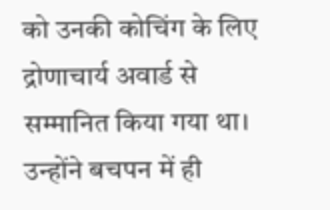को उनकी कोचिंग के लिए द्रोणाचार्य अवार्ड से सम्मानित किया गया था। उन्होंने बचपन में ही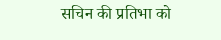सचिन की प्रतिभा को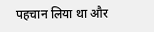पहचान लिया था और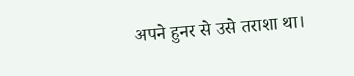अपने हुनर से उसे तराशा था।